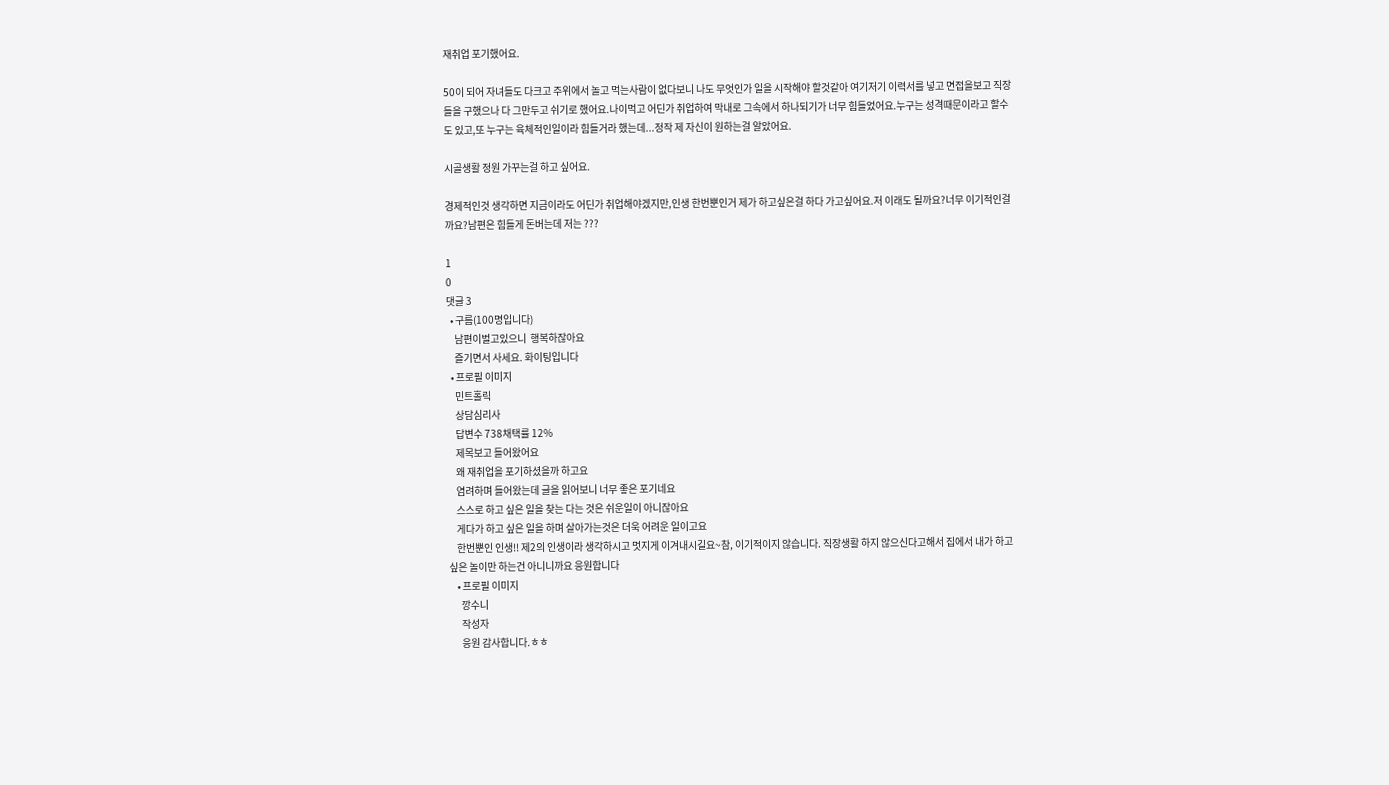재취업 포기했어요.

50이 되어 자녀들도 다크고 주위에서 놀고 먹는사람이 없다보니 나도 무엇인가 일을 시작해야 할것같아 여기저기 이력서를 넣고 면접을보고 직장들을 구했으나 다 그만두고 쉬기로 했어요.나이먹고 어딘가 취업하여 막내로 그속에서 하나되기가 너무 힘들었어요.누구는 성격때문이라고 할수도 있고,또 누구는 육체적인일이라 힘들거라 했는데...정작 제 자신이 원하는걸 알았어요.

시골생활 정원 가꾸는걸 하고 싶어요.

경제적인것 생각하면 지금이라도 어딘가 취업해야겠지만,인생 한번뿐인거 제가 하고싶은걸 하다 가고싶어요.저 이래도 될까요?너무 이기적인걸까요?남편은 힘들게 돈버는데 저는 ???

1
0
댓글 3
  • 구름(100명입니다)
    남편이벌고있으니  행복하잖아요
    즐기면서 사세요. 화이팅입니다
  • 프로필 이미지
    민트홀릭
    상담심리사
    답변수 738채택률 12%
    제목보고 들어왔어요
    왜 재취업을 포기하셨을까 하고요
    염려하며 들어왔는데 글을 읽어보니 너무 좋은 포기네요
    스스로 하고 싶은 일을 찾는 다는 것은 쉬운일이 아니잖아요
    게다가 하고 싶은 일을 하며 살아가는것은 더욱 어려운 일이고요
    한번뿐인 인생!! 제2의 인생이라 생각하시고 멋지게 이겨내시길요~참, 이기적이지 않습니다. 직장생활 하지 않으신다고해서 집에서 내가 하고 싶은 놀이만 하는건 아니니까요 응원합니다
    • 프로필 이미지
      깡수니
      작성자
      응원 감사합니다.ㅎㅎ